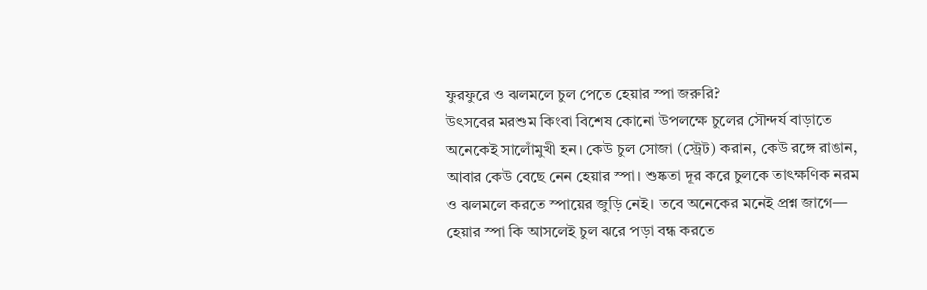ফুরফুরে ও ঝলমলে চুল পেতে হেয়ার স্পা জরুরি?
উৎসবের মরশুম কিংবা বিশেষ কোনো উপলক্ষে চুলের সৌন্দর্য বাড়াতে অনেকেই সালোঁমুখী হন। কেউ চুল সোজা (স্ট্রেট) করান, কেউ রঙ্গে রাঙান, আবার কেউ বেছে নেন হেয়ার স্পা। শুষ্কতা দূর করে চুলকে তাৎক্ষণিক নরম ও ঝলমলে করতে স্পায়ের জুড়ি নেই। তবে অনেকের মনেই প্রশ্ন জাগে— হেয়ার স্পা কি আসলেই চুল ঝরে পড়া বন্ধ করতে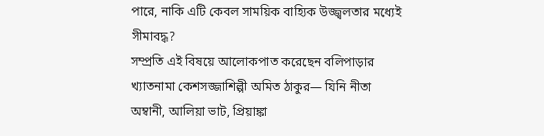পারে, নাকি এটি কেবল সাময়িক বাহ্যিক উজ্জ্বলতার মধ্যেই সীমাবদ্ধ?
সম্প্রতি এই বিষয়ে আলোকপাত করেছেন বলিপাড়ার খ্যাতনামা কেশসজ্জাশিল্পী অমিত ঠাকুর— যিনি নীতা অম্বানী, আলিয়া ভাট, প্রিয়াঙ্কা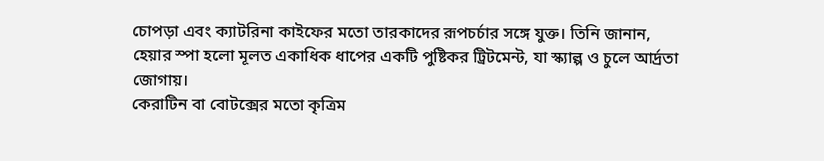চোপড়া এবং ক্যাটরিনা কাইফের মতো তারকাদের রূপচর্চার সঙ্গে যুক্ত। তিনি জানান, হেয়ার স্পা হলো মূলত একাধিক ধাপের একটি পুষ্টিকর ট্রিটমেন্ট, যা স্ক্যাল্প ও চুলে আর্দ্রতা জোগায়।
কেরাটিন বা বোটক্সের মতো কৃত্রিম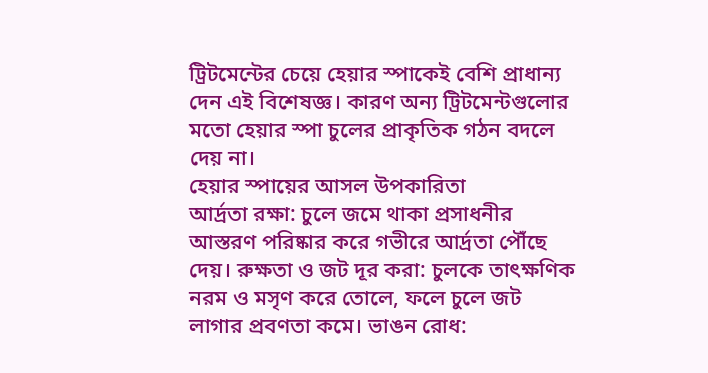ট্রিটমেন্টের চেয়ে হেয়ার স্পাকেই বেশি প্রাধান্য দেন এই বিশেষজ্ঞ। কারণ অন্য ট্রিটমেন্টগুলোর মতো হেয়ার স্পা চুলের প্রাকৃতিক গঠন বদলে দেয় না।
হেয়ার স্পায়ের আসল উপকারিতা
আর্দ্রতা রক্ষা: চুলে জমে থাকা প্রসাধনীর আস্তরণ পরিষ্কার করে গভীরে আর্দ্রতা পৌঁছে দেয়। রুক্ষতা ও জট দূর করা: চুলকে তাৎক্ষণিক নরম ও মসৃণ করে তোলে, ফলে চুলে জট লাগার প্রবণতা কমে। ভাঙন রোধ: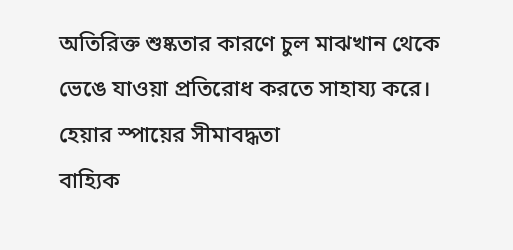অতিরিক্ত শুষ্কতার কারণে চুল মাঝখান থেকে ভেঙে যাওয়া প্রতিরোধ করতে সাহায্য করে।
হেয়ার স্পায়ের সীমাবদ্ধতা
বাহ্যিক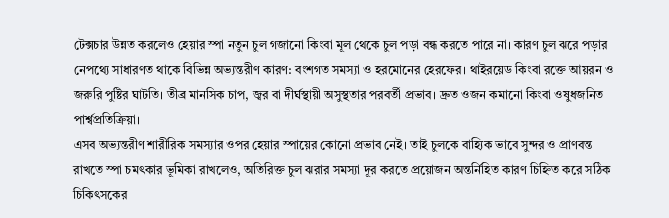টেক্সচার উন্নত করলেও হেয়ার স্পা নতুন চুল গজানো কিংবা মূল থেকে চুল পড়া বন্ধ করতে পারে না। কারণ চুল ঝরে পড়ার নেপথ্যে সাধারণত থাকে বিভিন্ন অভ্যন্তরীণ কারণ: বংশগত সমস্যা ও হরমোনের হেরফের। থাইরয়েড কিংবা রক্তে আয়রন ও জরুরি পুষ্টির ঘাটতি। তীব্র মানসিক চাপ, জ্বর বা দীর্ঘস্থায়ী অসুস্থতার পরবর্তী প্রভাব। দ্রুত ওজন কমানো কিংবা ওষুধজনিত পার্শ্বপ্রতিক্রিয়া।
এসব অভ্যন্তরীণ শারীরিক সমস্যার ওপর হেয়ার স্পায়ের কোনো প্রভাব নেই। তাই চুলকে বাহ্যিক ভাবে সুন্দর ও প্রাণবন্ত রাখতে স্পা চমৎকার ভূমিকা রাখলেও, অতিরিক্ত চুল ঝরার সমস্যা দূর করতে প্রয়োজন অন্তর্নিহিত কারণ চিহ্নিত করে সঠিক চিকিৎসকের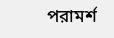পরামর্শ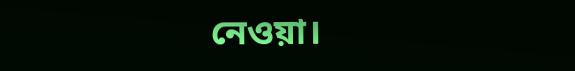নেওয়া।